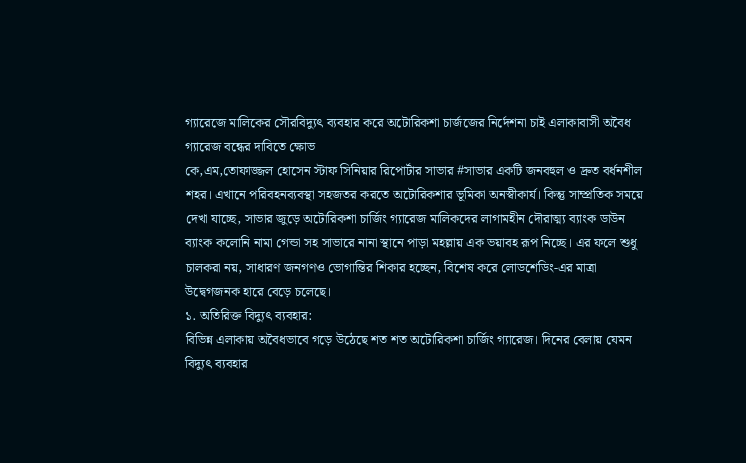গ্যারেজে মালিকের সৌরবিদ্যুৎ ব্যবহার করে অটোরিকশা চার্জজের নির্দেশনা চাই এলাকাবাসী অবৈধ গ্যারেজ বন্ধের দাবিতে ক্ষোভ
কে,এম,তোফাজ্জল হোসেন স্টাফ সিনিয়ার রিপোর্টার সাভার #সাভার একটি জনবহুল ও দ্রুত বর্ধনশীল শহর। এখানে পরিবহনব্যবস্থা সহজতর করতে অটোরিকশার ভূমিকা অনস্বীকার্য। কিন্তু সাম্প্রতিক সময়ে দেখা যাচ্ছে, সাভার জুড়ে অটোরিকশা চার্জিং গ্যারেজ মালিকদের লাগামহীন দৌরাত্ম্য ব্যাংক ডাউন ব্যাংক কলোনি নামা গেন্ডা সহ সাভারে নানা স্থানে পাড়া মহল্লায় এক ভয়াবহ রূপ নিচ্ছে। এর ফলে শুধু চালকরা নয়, সাধারণ জনগণও ভোগান্তির শিকার হচ্ছেন, বিশেষ করে লোডশেডিং-এর মাত্রা উদ্বেগজনক হারে বেড়ে চলেছে।
১. অতিরিক্ত বিদ্যুৎ ব্যবহার:
বিভিন্ন এলাকায় অবৈধভাবে গড়ে উঠেছে শত শত অটোরিকশা চার্জিং গ্যারেজ। দিনের বেলায় যেমন বিদ্যুৎ ব্যবহার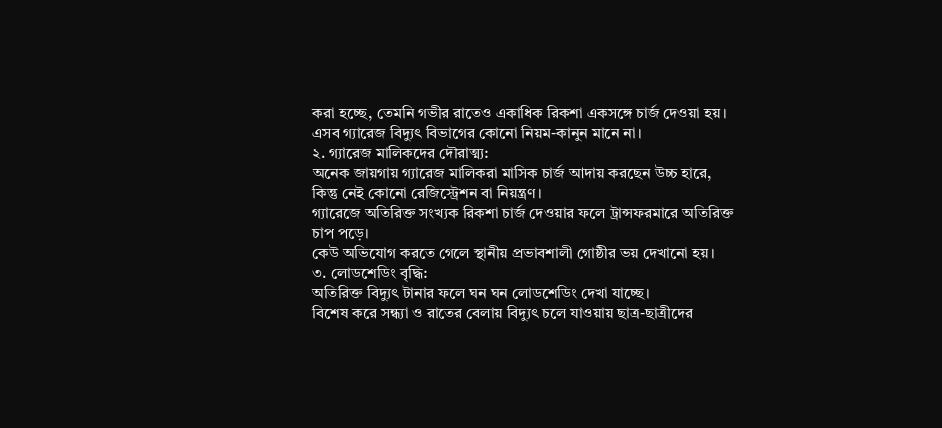করা হচ্ছে, তেমনি গভীর রাতেও একাধিক রিকশা একসঙ্গে চার্জ দেওয়া হয়। এসব গ্যারেজ বিদ্যুৎ বিভাগের কোনো নিয়ম-কানুন মানে না।
২. গ্যারেজ মালিকদের দৌরাত্ম্য:
অনেক জায়গায় গ্যারেজ মালিকরা মাসিক চার্জ আদায় করছেন উচ্চ হারে, কিন্তু নেই কোনো রেজিস্ট্রেশন বা নিয়ন্ত্রণ।
গ্যারেজে অতিরিক্ত সংখ্যক রিকশা চার্জ দেওয়ার ফলে ট্রান্সফরমারে অতিরিক্ত চাপ পড়ে।
কেউ অভিযোগ করতে গেলে স্থানীয় প্রভাবশালী গোষ্ঠীর ভয় দেখানো হয়।
৩. লোডশেডিং বৃদ্ধি:
অতিরিক্ত বিদ্যুৎ টানার ফলে ঘন ঘন লোডশেডিং দেখা যাচ্ছে।
বিশেষ করে সন্ধ্যা ও রাতের বেলায় বিদ্যুৎ চলে যাওয়ায় ছাত্র-ছাত্রীদের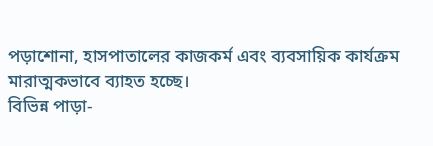পড়াশোনা, হাসপাতালের কাজকর্ম এবং ব্যবসায়িক কার্যক্রম মারাত্মকভাবে ব্যাহত হচ্ছে।
বিভিন্ন পাড়া-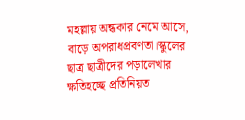মহল্লায় অন্ধকার নেমে আসে, বাড়ে অপরাধপ্রবণতা।স্কুলের ছাত্র ছাত্রীদের পড়ালেখার ক্ষতিহচ্ছে প্রতিনিয়ত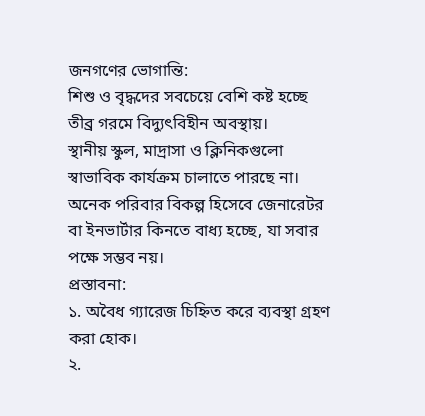জনগণের ভোগান্তি:
শিশু ও বৃদ্ধদের সবচেয়ে বেশি কষ্ট হচ্ছে তীব্র গরমে বিদ্যুৎবিহীন অবস্থায়।
স্থানীয় স্কুল, মাদ্রাসা ও ক্লিনিকগুলো স্বাভাবিক কার্যক্রম চালাতে পারছে না।
অনেক পরিবার বিকল্প হিসেবে জেনারেটর বা ইনভার্টার কিনতে বাধ্য হচ্ছে, যা সবার পক্ষে সম্ভব নয়।
প্রস্তাবনা:
১. অবৈধ গ্যারেজ চিহ্নিত করে ব্যবস্থা গ্রহণ করা হোক।
২.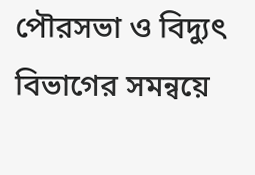পৌরসভা ও বিদ্যুৎ বিভাগের সমন্বয়ে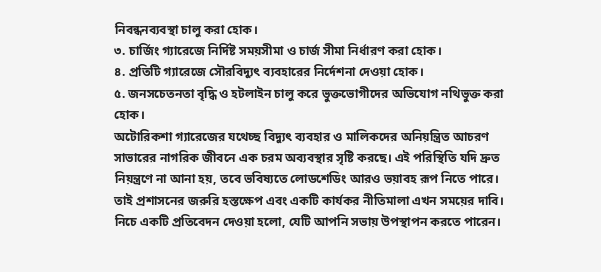নিবন্ধনব্যবস্থা চালু করা হোক।
৩. চার্জিং গ্যারেজে নির্দিষ্ট সময়সীমা ও চার্জ সীমা নির্ধারণ করা হোক।
৪. প্রতিটি গ্যারেজে সৌরবিদ্যুৎ ব্যবহারের নির্দেশনা দেওয়া হোক।
৫. জনসচেতনতা বৃদ্ধি ও হটলাইন চালু করে ভুক্তভোগীদের অভিযোগ নথিভুক্ত করা হোক।
অটোরিকশা গ্যারেজের যথেচ্ছ বিদ্যুৎ ব্যবহার ও মালিকদের অনিয়ন্ত্রিত আচরণ সাভারের নাগরিক জীবনে এক চরম অব্যবস্থার সৃষ্টি করছে। এই পরিস্থিতি যদি দ্রুত নিয়ন্ত্রণে না আনা হয়, তবে ভবিষ্যতে লোডশেডিং আরও ভয়াবহ রূপ নিতে পারে। তাই প্রশাসনের জরুরি হস্তক্ষেপ এবং একটি কার্যকর নীতিমালা এখন সময়ের দাবি।
নিচে একটি প্রতিবেদন দেওয়া হলো, যেটি আপনি সভায় উপস্থাপন করতে পারেন।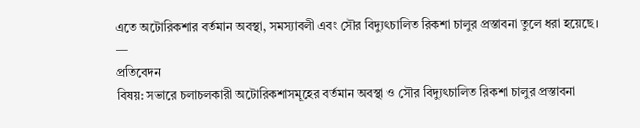এতে অটোরিকশার বর্তমান অবস্থা, সমস্যাবলী এবং সৌর বিদ্যুৎচালিত রিকশা চালুর প্রস্তাবনা তুলে ধরা হয়েছে।
—
প্রতিবেদন
বিষয়: সভারে চলাচলকারী অটোরিকশাসমূহের বর্তমান অবস্থা ও সৌর বিদ্যুৎচালিত রিকশা চালুর প্রস্তাবনা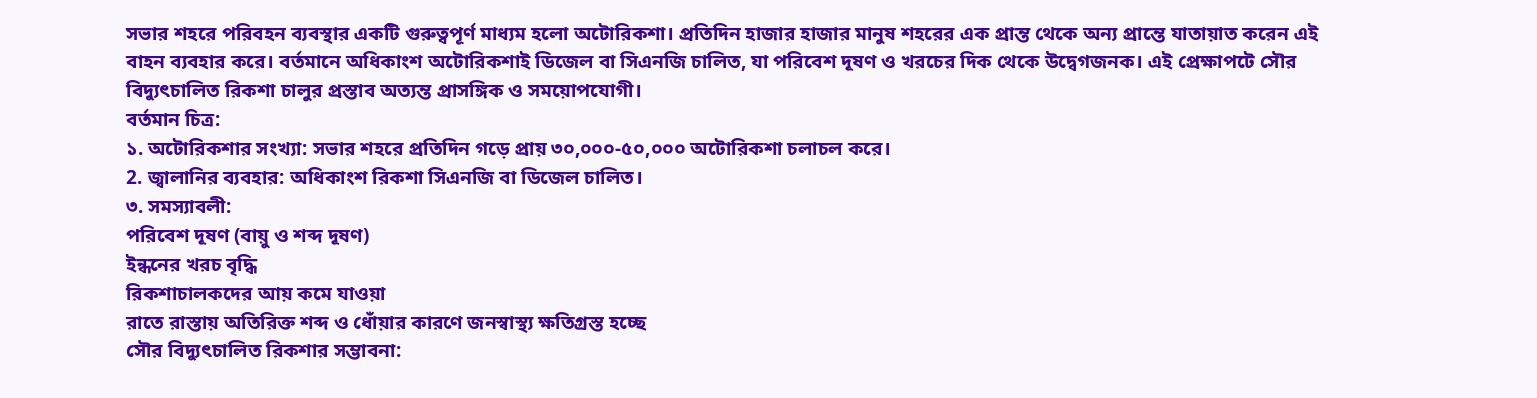সভার শহরে পরিবহন ব্যবস্থার একটি গুরুত্বপূর্ণ মাধ্যম হলো অটোরিকশা। প্রতিদিন হাজার হাজার মানুষ শহরের এক প্রান্ত থেকে অন্য প্রান্তে যাতায়াত করেন এই বাহন ব্যবহার করে। বর্তমানে অধিকাংশ অটোরিকশাই ডিজেল বা সিএনজি চালিত, যা পরিবেশ দূষণ ও খরচের দিক থেকে উদ্বেগজনক। এই প্রেক্ষাপটে সৌর বিদ্যুৎচালিত রিকশা চালুর প্রস্তাব অত্যন্ত প্রাসঙ্গিক ও সময়োপযোগী।
বর্তমান চিত্র:
১. অটোরিকশার সংখ্যা: সভার শহরে প্রতিদিন গড়ে প্রায় ৩০,০০০-৫০,০০০ অটোরিকশা চলাচল করে।
2. জ্বালানির ব্যবহার: অধিকাংশ রিকশা সিএনজি বা ডিজেল চালিত।
৩. সমস্যাবলী:
পরিবেশ দূষণ (বায়ু ও শব্দ দূষণ)
ইন্ধনের খরচ বৃদ্ধি
রিকশাচালকদের আয় কমে যাওয়া
রাতে রাস্তায় অতিরিক্ত শব্দ ও ধোঁয়ার কারণে জনস্বাস্থ্য ক্ষতিগ্রস্ত হচ্ছে
সৌর বিদ্যুৎচালিত রিকশার সম্ভাবনা: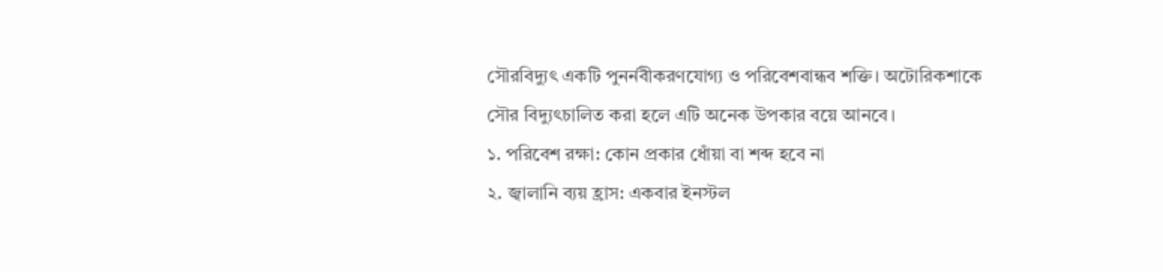সৌরবিদ্যুৎ একটি পুনর্নবীকরণযোগ্য ও পরিবেশবান্ধব শক্তি। অটোরিকশাকে সৌর বিদ্যুৎচালিত করা হলে এটি অনেক উপকার বয়ে আনবে।
১. পরিবেশ রক্ষা: কোন প্রকার ধোঁয়া বা শব্দ হবে না
২. জ্বালানি ব্যয় হ্রাস: একবার ইনস্টল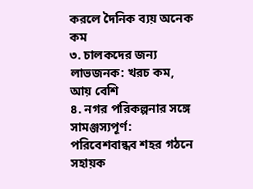করলে দৈনিক ব্যয় অনেক কম
৩. চালকদের জন্য লাভজনক: খরচ কম, আয় বেশি
৪. নগর পরিকল্পনার সঙ্গে সামঞ্জস্যপূর্ণ: পরিবেশবান্ধব শহর গঠনে সহায়ক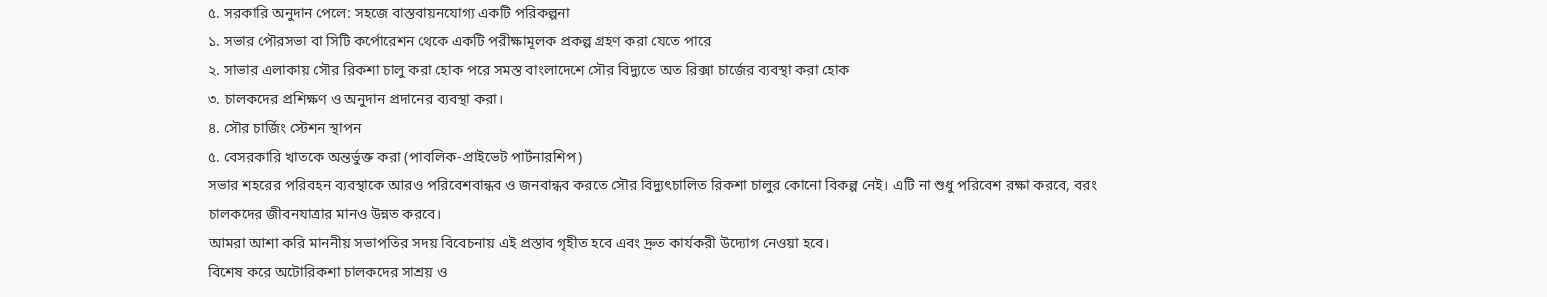৫. সরকারি অনুদান পেলে: সহজে বাস্তবায়নযোগ্য একটি পরিকল্পনা
১. সভার পৌরসভা বা সিটি কর্পোরেশন থেকে একটি পরীক্ষামূলক প্রকল্প গ্রহণ করা যেতে পারে
২. সাভার এলাকায় সৌর রিকশা চালু করা হোক পরে সমস্ত বাংলাদেশে সৌর বিদ্যুতে অত রিক্সা চার্জের ব্যবস্থা করা হোক
৩. চালকদের প্রশিক্ষণ ও অনুদান প্রদানের ব্যবস্থা করা।
৪. সৌর চার্জিং স্টেশন স্থাপন
৫. বেসরকারি খাতকে অন্তর্ভুক্ত করা (পাবলিক-প্রাইভেট পার্টনারশিপ)
সভার শহরের পরিবহন ব্যবস্থাকে আরও পরিবেশবান্ধব ও জনবান্ধব করতে সৌর বিদ্যুৎচালিত রিকশা চালুর কোনো বিকল্প নেই। এটি না শুধু পরিবেশ রক্ষা করবে, বরং চালকদের জীবনযাত্রার মানও উন্নত করবে।
আমরা আশা করি মাননীয় সভাপতির সদয় বিবেচনায় এই প্রস্তাব গৃহীত হবে এবং দ্রুত কার্যকরী উদ্যোগ নেওয়া হবে।
বিশেষ করে অটোরিকশা চালকদের সাশ্রয় ও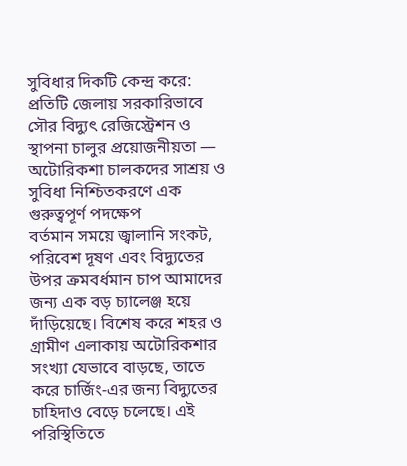সুবিধার দিকটি কেন্দ্র করে:
প্রতিটি জেলায় সরকারিভাবে সৌর বিদ্যুৎ রেজিস্ট্রেশন ও স্থাপনা চালুর প্রয়োজনীয়তা — অটোরিকশা চালকদের সাশ্রয় ও সুবিধা নিশ্চিতকরণে এক গুরুত্বপূর্ণ পদক্ষেপ
বর্তমান সময়ে জ্বালানি সংকট, পরিবেশ দূষণ এবং বিদ্যুতের উপর ক্রমবর্ধমান চাপ আমাদের জন্য এক বড় চ্যালেঞ্জ হয়ে দাঁড়িয়েছে। বিশেষ করে শহর ও গ্রামীণ এলাকায় অটোরিকশার সংখ্যা যেভাবে বাড়ছে, তাতে করে চার্জিং-এর জন্য বিদ্যুতের চাহিদাও বেড়ে চলেছে। এই পরিস্থিতিতে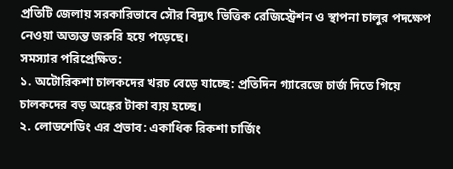প্রতিটি জেলায় সরকারিভাবে সৌর বিদ্যুৎ ভিত্তিক রেজিস্ট্রেশন ও স্থাপনা চালুর পদক্ষেপ নেওয়া অত্যন্ত জরুরি হয়ে পড়েছে।
সমস্যার পরিপ্রেক্ষিত:
১. অটোরিকশা চালকদের খরচ বেড়ে যাচ্ছে: প্রতিদিন গ্যারেজে চার্জ দিতে গিয়ে চালকদের বড় অঙ্কের টাকা ব্যয় হচ্ছে।
২. লোডশেডিং এর প্রভাব: একাধিক রিকশা চার্জিং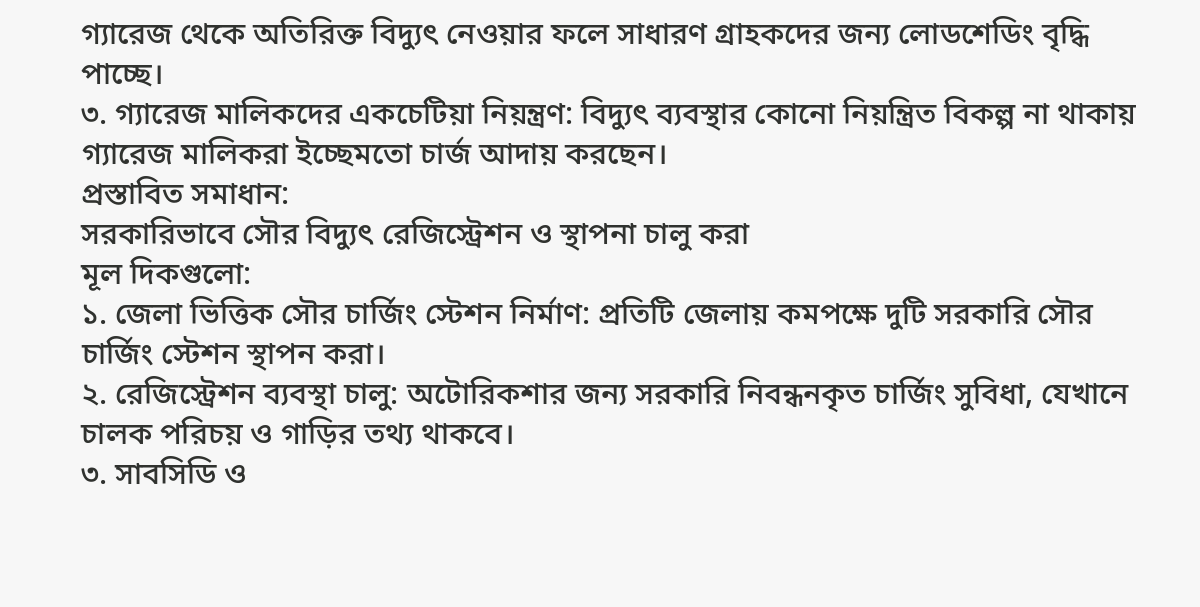গ্যারেজ থেকে অতিরিক্ত বিদ্যুৎ নেওয়ার ফলে সাধারণ গ্রাহকদের জন্য লোডশেডিং বৃদ্ধি পাচ্ছে।
৩. গ্যারেজ মালিকদের একচেটিয়া নিয়ন্ত্রণ: বিদ্যুৎ ব্যবস্থার কোনো নিয়ন্ত্রিত বিকল্প না থাকায় গ্যারেজ মালিকরা ইচ্ছেমতো চার্জ আদায় করছেন।
প্রস্তাবিত সমাধান:
সরকারিভাবে সৌর বিদ্যুৎ রেজিস্ট্রেশন ও স্থাপনা চালু করা
মূল দিকগুলো:
১. জেলা ভিত্তিক সৌর চার্জিং স্টেশন নির্মাণ: প্রতিটি জেলায় কমপক্ষে দুটি সরকারি সৌর চার্জিং স্টেশন স্থাপন করা।
২. রেজিস্ট্রেশন ব্যবস্থা চালু: অটোরিকশার জন্য সরকারি নিবন্ধনকৃত চার্জিং সুবিধা, যেখানে চালক পরিচয় ও গাড়ির তথ্য থাকবে।
৩. সাবসিডি ও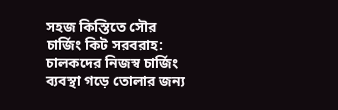সহজ কিস্তিতে সৌর চার্জিং কিট সরবরাহ: চালকদের নিজস্ব চার্জিং ব্যবস্থা গড়ে তোলার জন্য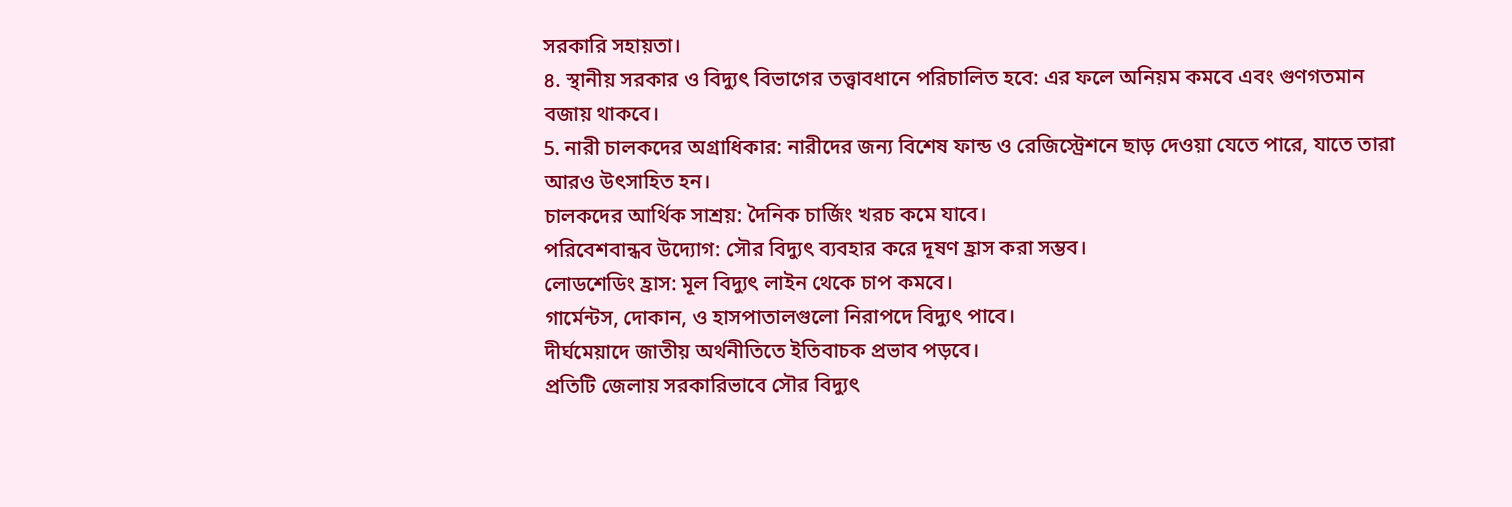সরকারি সহায়তা।
৪. স্থানীয় সরকার ও বিদ্যুৎ বিভাগের তত্ত্বাবধানে পরিচালিত হবে: এর ফলে অনিয়ম কমবে এবং গুণগতমান বজায় থাকবে।
5. নারী চালকদের অগ্রাধিকার: নারীদের জন্য বিশেষ ফান্ড ও রেজিস্ট্রেশনে ছাড় দেওয়া যেতে পারে, যাতে তারা আরও উৎসাহিত হন।
চালকদের আর্থিক সাশ্রয়: দৈনিক চার্জিং খরচ কমে যাবে।
পরিবেশবান্ধব উদ্যোগ: সৌর বিদ্যুৎ ব্যবহার করে দূষণ হ্রাস করা সম্ভব।
লোডশেডিং হ্রাস: মূল বিদ্যুৎ লাইন থেকে চাপ কমবে।
গার্মেন্টস, দোকান, ও হাসপাতালগুলো নিরাপদে বিদ্যুৎ পাবে।
দীর্ঘমেয়াদে জাতীয় অর্থনীতিতে ইতিবাচক প্রভাব পড়বে।
প্রতিটি জেলায় সরকারিভাবে সৌর বিদ্যুৎ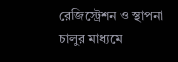রেজিস্ট্রেশন ও স্থাপনা চালুর মাধ্যমে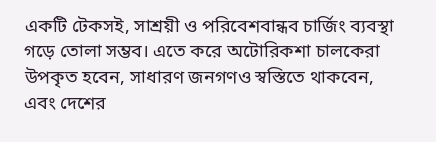একটি টেকসই, সাশ্রয়ী ও পরিবেশবান্ধব চার্জিং ব্যবস্থা গড়ে তোলা সম্ভব। এতে করে অটোরিকশা চালকেরা উপকৃত হবেন, সাধারণ জনগণও স্বস্তিতে থাকবেন, এবং দেশের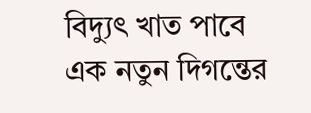বিদ্যুৎ খাত পাবে এক নতুন দিগন্তের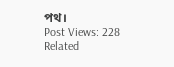পথ।
Post Views: 228
Related